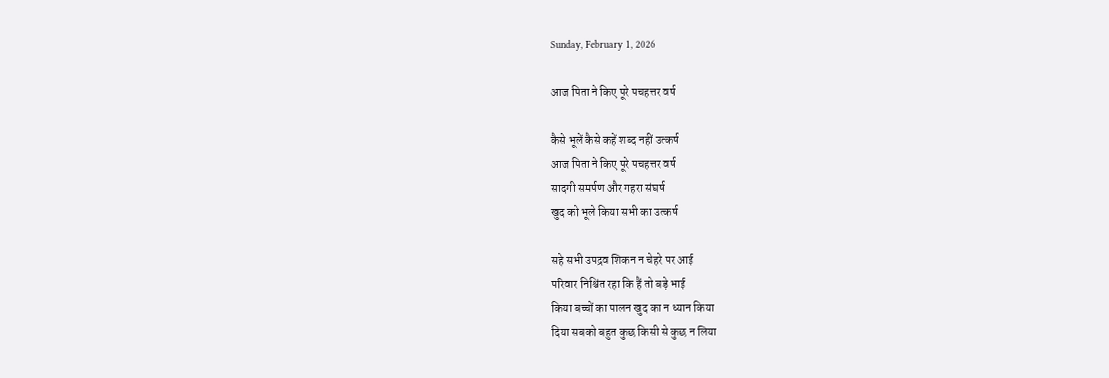Sunday, February 1, 2026

आज पिता ने किए पूरे पचहत्तर वर्ष

कैसे भूलें कैसे कहें शब्द नहीं उत्कर्ष
आज पिता ने किए पूरे पचहत्तर वर्ष
सादगी समर्पण और गहरा संघर्ष
खुद को भूले किया सभी का उत्कर्ष

सहे सभी उपद्रव शिकन न चेहरे पर आई
परिवार निश्चिंत रहा कि हैं तो बड़े भाई
किया बच्चों का पालन खुद का न ध्यान किया
दिया सबको बहुत कुछ किसी से कुछ न लिया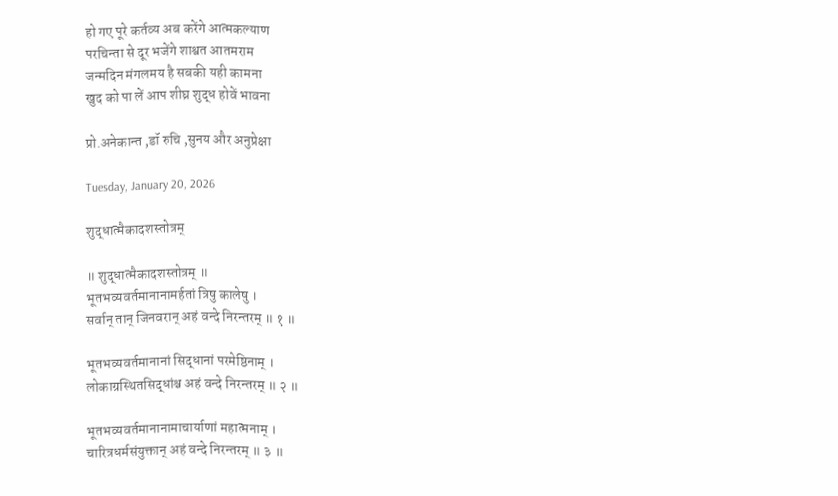हो गए पूरे कर्तव्य अब करेंगे आत्मकल्याण
परचिन्ता से दूर भजेंगे शाश्वत आतमराम
जन्मदिन मंगलमय है सबकी यही कामना
खुद को पा लें आप शीघ्र शुद्ध होवें भावना

प्रो.अनेकान्त ,डॉ रुचि ,सुनय और अनुप्रेक्षा

Tuesday, January 20, 2026

शुद्धात्मैकादशस्तोत्रम्

॥ शुद्धात्मैकादशस्तोत्रम् ॥
भूतभव्यवर्तमानानामर्हतां त्रिषु कालेषु ।
सर्वान् तान् जिनवरान् अहं वन्दे निरन्तरम् ॥ १ ॥

भूतभव्यवर्तमानानां सिद्धानां परमेष्ठिनाम् ।
लोकाग्रस्थितसिद्धांश्च अहं वन्दे निरन्तरम् ॥ २ ॥

भूतभव्यवर्तमानानामाचार्याणां महात्मनाम् ।
चारित्रधर्मसंयुक्तान् अहं वन्दे निरन्तरम् ॥ ३ ॥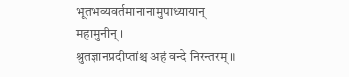भूतभव्यवर्तमानानामुपाध्यायान् महामुनीन् ।
श्रुतज्ञानप्रदीप्तांश्च अहं वन्दे निरन्तरम् ॥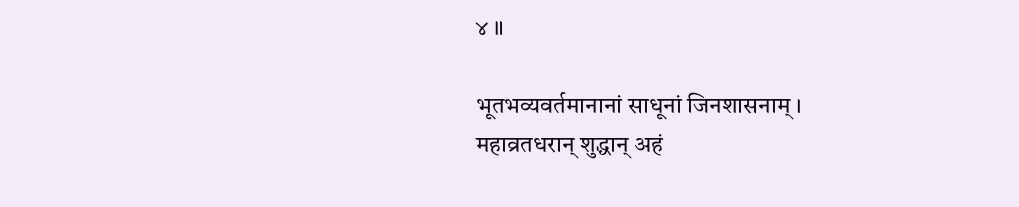४ ॥

भूतभव्यवर्तमानानां साधूनां जिनशासनाम् ।
महाव्रतधरान् शुद्धान् अहं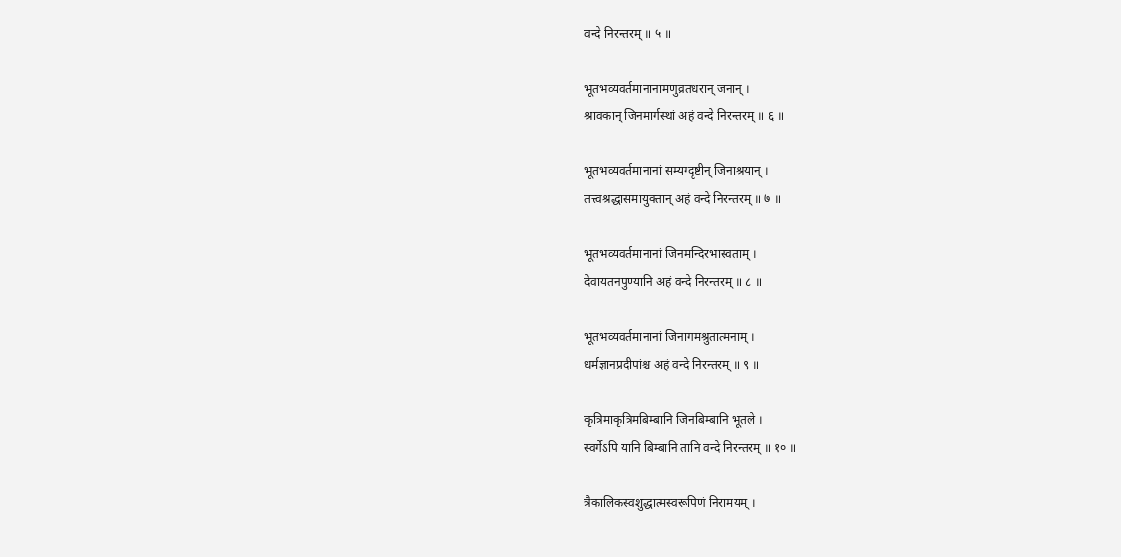वन्दे निरन्तरम् ॥ ५ ॥

भूतभव्यवर्तमानानामणुव्रतधरान् जनान् ।
श्रावकान् जिनमार्गस्थां अहं वन्दे निरन्तरम् ॥ ६ ॥

भूतभव्यवर्तमानानां सम्यग्दृष्टीन् जिनाश्रयान् ।
तत्त्वश्रद्धासमायुक्तान् अहं वन्दे निरन्तरम् ॥ ७ ॥

भूतभव्यवर्तमानानां जिनमन्दिरभास्वताम् ।
देवायतनपुण्यानि अहं वन्दे निरन्तरम् ॥ ८ ॥

भूतभव्यवर्तमानानां जिनागमश्रुतात्मनाम् ।
धर्मज्ञानप्रदीपांश्च अहं वन्दे निरन्तरम् ॥ ९ ॥

कृत्रिमाकृत्रिमबिम्बानि जिनबिम्बानि भूतले ।
स्वर्गेऽपि यानि बिम्बानि तानि वन्दे निरन्तरम् ॥ १० ॥

त्रैकालिकस्वशुद्धात्मस्वरूपिणं निरामयम् ।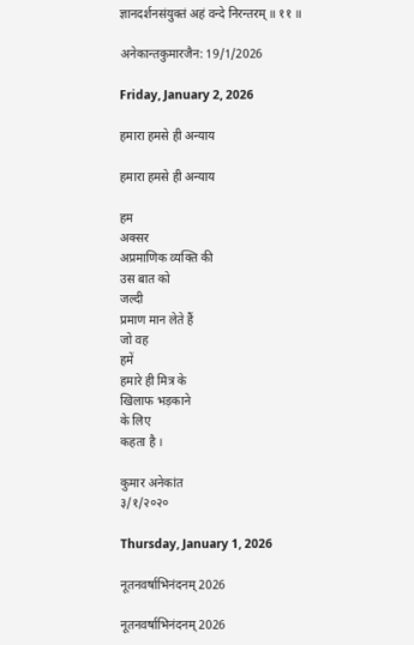ज्ञानदर्शनसंयुक्तं अहं वन्दे निरन्तरम् ॥ ११ ॥

अनेकान्तकुमारजैन: 19/1/2026

Friday, January 2, 2026

हमारा हमसे ही अन्याय

हमारा हमसे ही अन्याय

हम
अक्सर
अप्रमाणिक व्यक्ति की
उस बात को
जल्दी
प्रमाण मान लेते हैं
जो वह
हमें
हमारे ही मित्र के
खिलाफ भड़काने
के लिए
कहता है ।

कुमार अनेकांत
३/१/२०२०

Thursday, January 1, 2026

नूतनवर्षाभिनंदनम् 2026

नूतनवर्षाभिनंदनम् 2026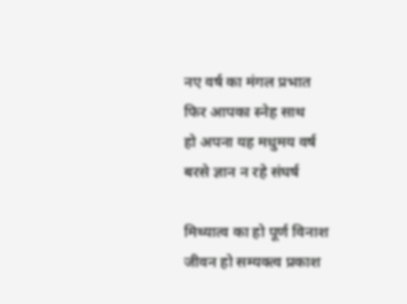नए वर्ष का मंगल प्रभात
फिर आपका स्नेह साथ
हो अपना यह मधुमय वर्ष
बरसे ज्ञान न रहे संघर्ष

मिथ्यात्व का हो पूर्ण विनाश
जीवन हो सम्यक्त्व प्रकाश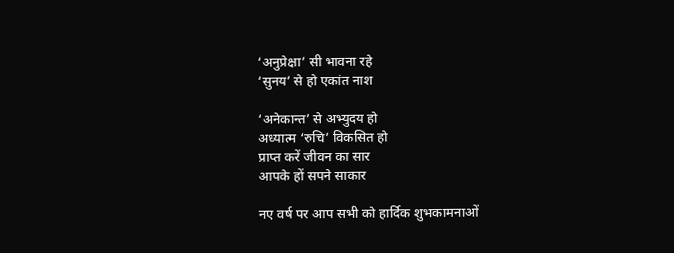‘अनुप्रेक्षा’ सी भावना रहे
‘सुनय’ से हो एकांत नाश

‘अनेकान्त’ से अभ्युदय हो
अध्यात्म ‘रुचि’ विकसित हो
प्राप्त करें जीवन का सार
आपके हों सपने साकार

नए वर्ष पर आप सभी को हार्दिक शुभकामनाओं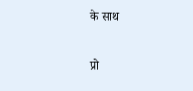के साथ

प्रो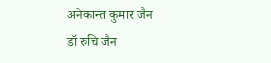अनेकान्त कुमार जैन
डॉ रुचि जैन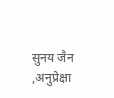सुनय जैन ,अनुप्रेक्षा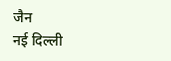जैन
नई दिल्ली